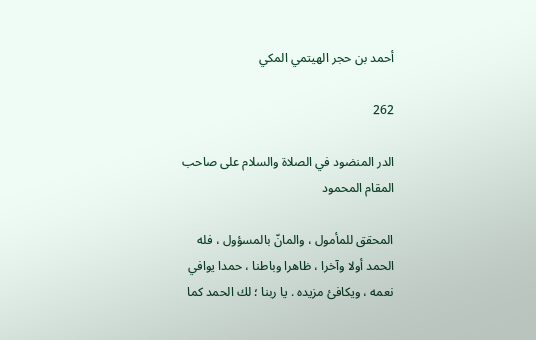أحمد بن حجر الهيتمي المكي

262

الدر المنضود في الصلاة والسلام على صاحب المقام المحمود

المحقق للمأمول ، والمانّ بالمسؤول ، فله الحمد أولا وآخرا ، ظاهرا وباطنا ، حمدا يوافي نعمه ، ويكافئ مزيده . يا ربنا ؛ لك الحمد كما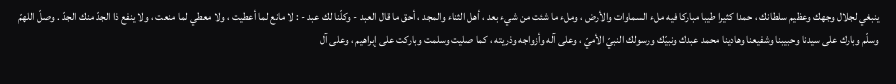ينبغي لجلال وجهك وعظيم سلطانك ، حمدا كثيرا طيبا مباركا فيه ملء السماوات والأرض ، وملء ما شئت من شيء بعد ، أهل الثناء والمجد ، أحق ما قال العبد - وكلّنا لك عبد - : لا مانع لما أعطيت ، ولا معطي لما منعت ، ولا ينفع ذا الجدّ منك الجدّ . وصلّ اللهمّ وسلّم وبارك على سيدنا وحبيبنا وشفيعنا وهادينا محمد عبدك ونبيّك ورسولك النبيّ الأميّ ، وعلى آله وأزواجه وذريته ، كما صليت وسلمت وباركت على إبراهيم ، وعلى آل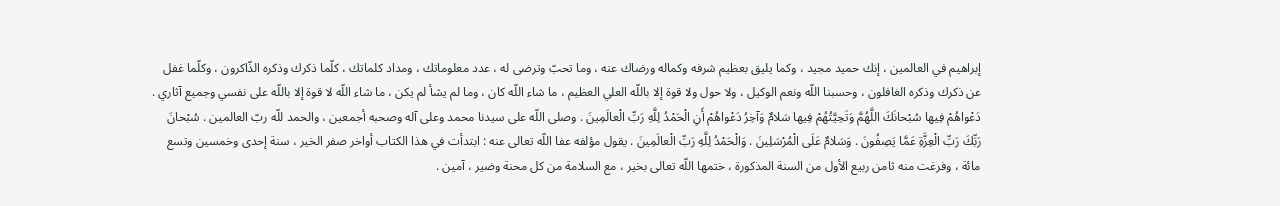إبراهيم في العالمين ، إنك حميد مجيد ، وكما يليق بعظيم شرفه وكماله ورضاك عنه ، وما تحبّ وترضى له ، عدد معلوماتك ، ومداد كلماتك ، كلّما ذكرك وذكره الذّاكرون ، وكلّما غفل عن ذكرك وذكره الغافلون ، وحسبنا اللّه ونعم الوكيل ، ولا حول ولا قوة إلا باللّه العلي العظيم ، ما شاء اللّه كان ، وما لم يشأ لم يكن ، ما شاء اللّه لا قوة إلا باللّه على نفسي وجميع آثاري . دَعْواهُمْ فِيها سُبْحانَكَ اللَّهُمَّ وَتَحِيَّتُهُمْ فِيها سَلامٌ وَآخِرُ دَعْواهُمْ أَنِ الْحَمْدُ لِلَّهِ رَبِّ الْعالَمِينَ . وصلى اللّه على سيدنا محمد وعلى آله وصحبه أجمعين ، والحمد للّه ربّ العالمين . سُبْحانَ رَبِّكَ رَبِّ الْعِزَّةِ عَمَّا يَصِفُونَ . وَسَلامٌ عَلَى الْمُرْسَلِينَ . وَالْحَمْدُ لِلَّهِ رَبِّ الْعالَمِينَ . يقول مؤلفه عفا اللّه تعالى عنه : ابتدأت في هذا الكتاب أواخر صفر الخير ، سنة إحدى وخمسين وتسع مائة ، وفرغت منه ثامن ربيع الأول من السنة المذكورة ، ختمها اللّه تعالى بخير ، مع السلامة من كل محنة وضير ، آمين .